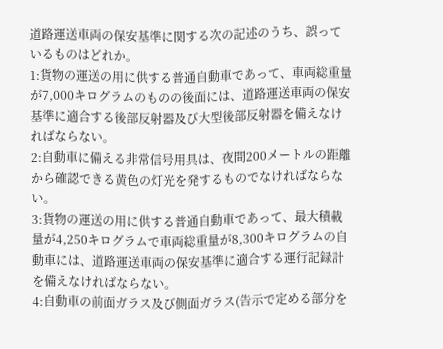道路運送車両の保安基準に関する次の記述のうち、誤っているものはどれか。
1:貨物の運送の用に供する普通自動車であって、車両総重量が7,000キログラムのものの後面には、道路運送車両の保安基準に適合する後部反射器及び大型後部反射器を備えなければならない。
2:自動車に備える非常信号用具は、夜間200メートルの距離から確認できる黄色の灯光を発するものでなければならない。
3:貨物の運送の用に供する普通自動車であって、最大積載量が4,250キログラムで車両総重量が8,300キログラムの自動車には、道路運送車両の保安基準に適合する運行記録計を備えなければならない。
4:自動車の前面ガラス及び側面ガラス(告示で定める部分を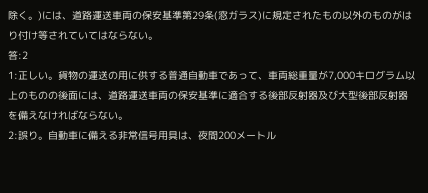除く。)には、道路運送車両の保安基準第29条(窓ガラス)に規定されたもの以外のものがはり付け等されていてはならない。
答:2
1:正しい。貨物の運送の用に供する普通自動車であって、車両総重量が7,000キログラム以上のものの後面には、道路運送車両の保安基準に適合する後部反射器及び大型後部反射器を備えなければならない。
2:誤り。自動車に備える非常信号用具は、夜間200メートル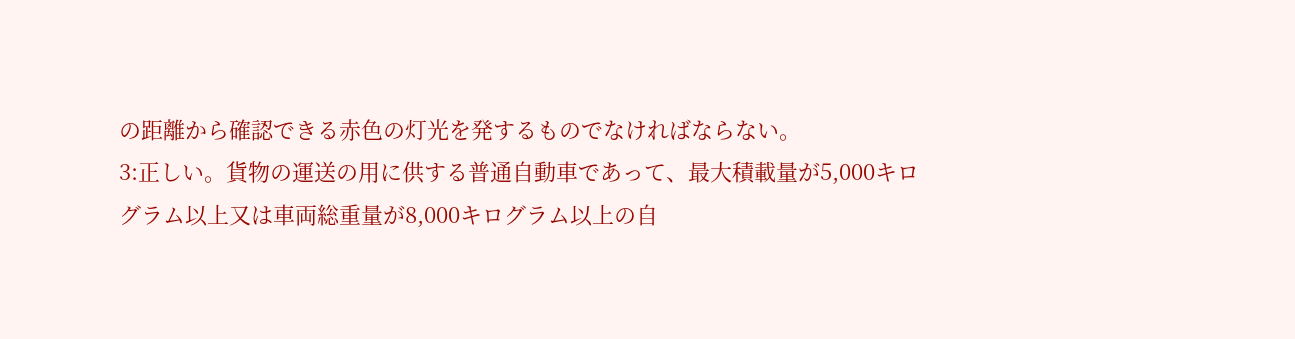の距離から確認できる赤色の灯光を発するものでなければならない。
3:正しい。貨物の運送の用に供する普通自動車であって、最大積載量が5,000キログラム以上又は車両総重量が8,000キログラム以上の自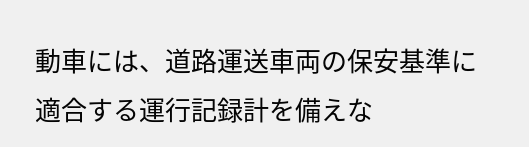動車には、道路運送車両の保安基準に適合する運行記録計を備えな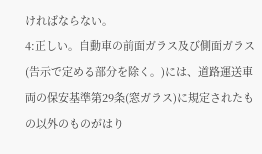ければならない。
4:正しい。自動車の前面ガラス及び側面ガラス(告示で定める部分を除く。)には、道路運送車両の保安基準第29条(窓ガラス)に規定されたもの以外のものがはり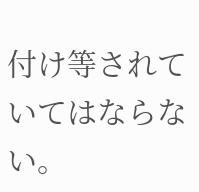付け等されていてはならない。